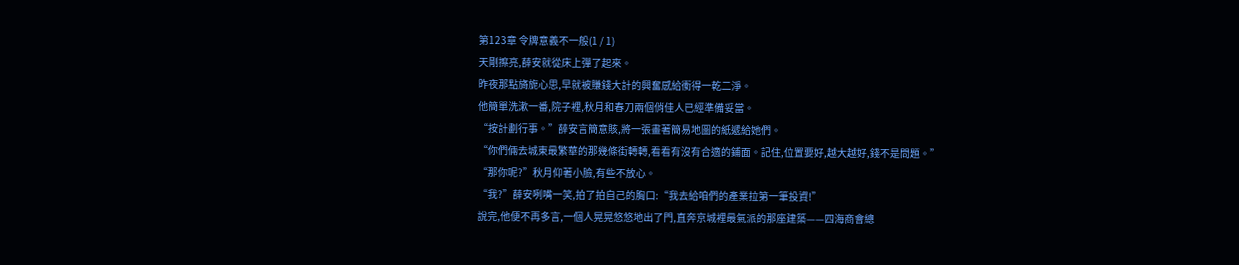第123章 令牌意義不一般(1 / 1)
天剛擦亮,薛安就從床上彈了起來。
昨夜那點旖旎心思,早就被賺錢大計的興奮感給衝得一乾二淨。
他簡單洗漱一番,院子裡,秋月和春刀兩個俏佳人已經準備妥當。
“按計劃行事。”薛安言簡意賅,將一張畫著簡易地圖的紙遞給她們。
“你們倆去城東最繁華的那幾條街轉轉,看看有沒有合適的鋪面。記住,位置要好,越大越好,錢不是問題。”
“那你呢?”秋月仰著小臉,有些不放心。
“我?”薛安咧嘴一笑,拍了拍自己的胸口:“我去給咱們的產業拉第一筆投資!”
說完,他便不再多言,一個人晃晃悠悠地出了門,直奔京城裡最氣派的那座建築——四海商會總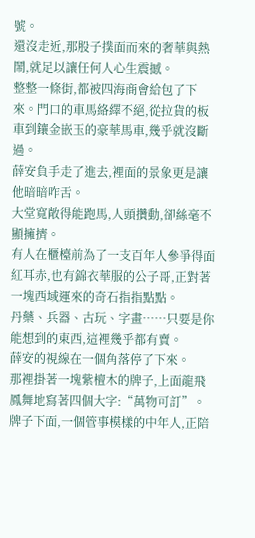號。
還沒走近,那股子撲面而來的奢華與熱鬧,就足以讓任何人心生震撼。
整整一條街,都被四海商會給包了下來。門口的車馬絡繹不絕,從拉貨的板車到鑲金嵌玉的豪華馬車,幾乎就沒斷過。
薛安負手走了進去,裡面的景象更是讓他暗暗咋舌。
大堂寬敞得能跑馬,人頭攢動,卻絲毫不顯擁擠。
有人在櫃檯前為了一支百年人參爭得面紅耳赤,也有錦衣華服的公子哥,正對著一塊西域運來的奇石指指點點。
丹藥、兵器、古玩、字畫……只要是你能想到的東西,這裡幾乎都有賣。
薛安的視線在一個角落停了下來。
那裡掛著一塊紫檀木的牌子,上面龍飛鳳舞地寫著四個大字:“萬物可訂”。
牌子下面,一個管事模樣的中年人,正陪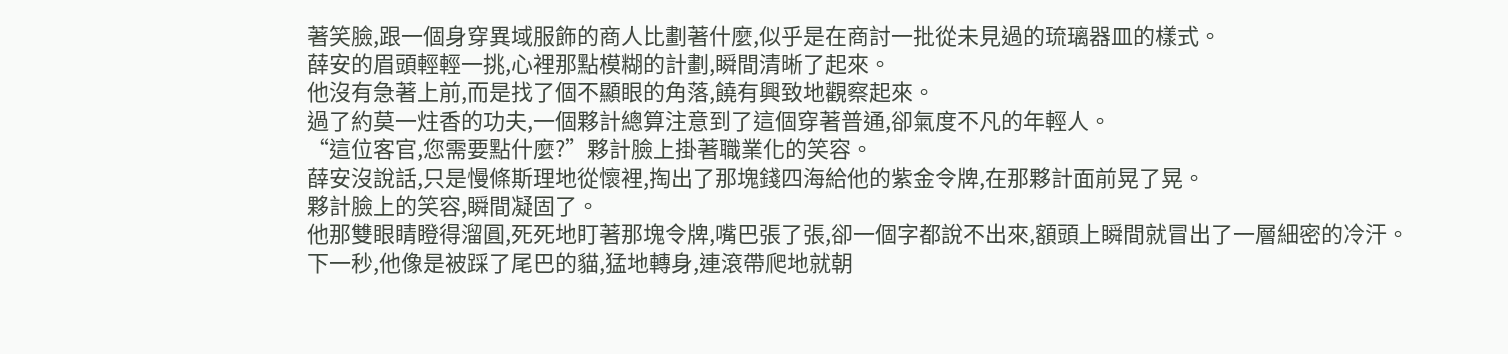著笑臉,跟一個身穿異域服飾的商人比劃著什麼,似乎是在商討一批從未見過的琉璃器皿的樣式。
薛安的眉頭輕輕一挑,心裡那點模糊的計劃,瞬間清晰了起來。
他沒有急著上前,而是找了個不顯眼的角落,饒有興致地觀察起來。
過了約莫一炷香的功夫,一個夥計總算注意到了這個穿著普通,卻氣度不凡的年輕人。
“這位客官,您需要點什麼?”夥計臉上掛著職業化的笑容。
薛安沒說話,只是慢條斯理地從懷裡,掏出了那塊錢四海給他的紫金令牌,在那夥計面前晃了晃。
夥計臉上的笑容,瞬間凝固了。
他那雙眼睛瞪得溜圓,死死地盯著那塊令牌,嘴巴張了張,卻一個字都說不出來,額頭上瞬間就冒出了一層細密的冷汗。
下一秒,他像是被踩了尾巴的貓,猛地轉身,連滾帶爬地就朝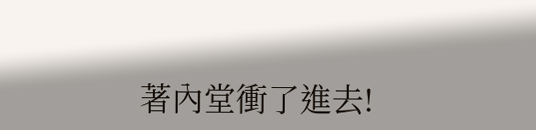著內堂衝了進去!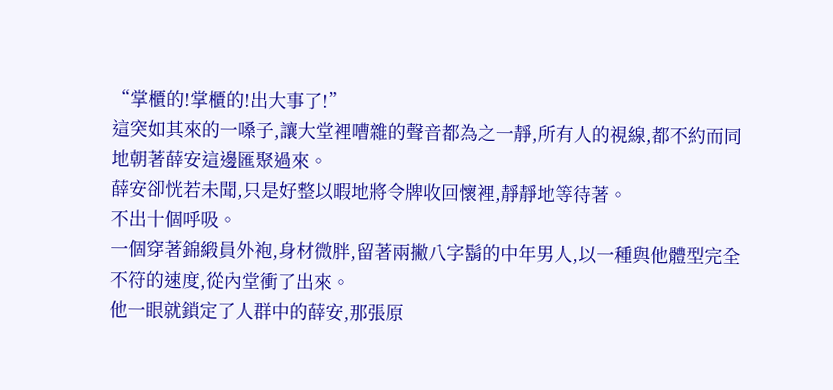“掌櫃的!掌櫃的!出大事了!”
這突如其來的一嗓子,讓大堂裡嘈雜的聲音都為之一靜,所有人的視線,都不約而同地朝著薛安這邊匯聚過來。
薛安卻恍若未聞,只是好整以暇地將令牌收回懷裡,靜靜地等待著。
不出十個呼吸。
一個穿著錦緞員外袍,身材微胖,留著兩撇八字鬍的中年男人,以一種與他體型完全不符的速度,從內堂衝了出來。
他一眼就鎖定了人群中的薛安,那張原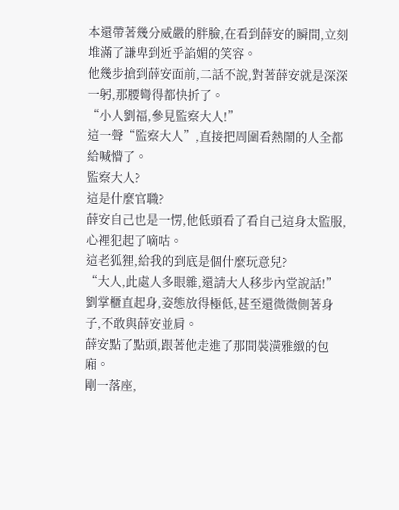本還帶著幾分威嚴的胖臉,在看到薛安的瞬間,立刻堆滿了謙卑到近乎諂媚的笑容。
他幾步搶到薛安面前,二話不說,對著薛安就是深深一躬,那腰彎得都快折了。
“小人劉福,參見監察大人!”
這一聲“監察大人”,直接把周圍看熱鬧的人全都給喊懵了。
監察大人?
這是什麼官職?
薛安自己也是一愣,他低頭看了看自己這身太監服,心裡犯起了嘀咕。
這老狐狸,給我的到底是個什麼玩意兒?
“大人,此處人多眼雜,還請大人移步內堂說話!”劉掌櫃直起身,姿態放得極低,甚至還微微側著身子,不敢與薛安並肩。
薛安點了點頭,跟著他走進了那間裝潢雅緻的包廂。
剛一落座,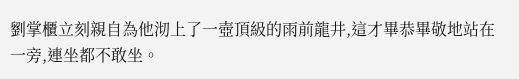劉掌櫃立刻親自為他沏上了一壺頂級的雨前龍井,這才畢恭畢敬地站在一旁,連坐都不敢坐。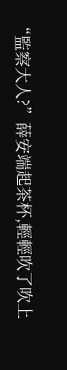“監察大人?”薛安端起茶杯,輕輕吹了吹上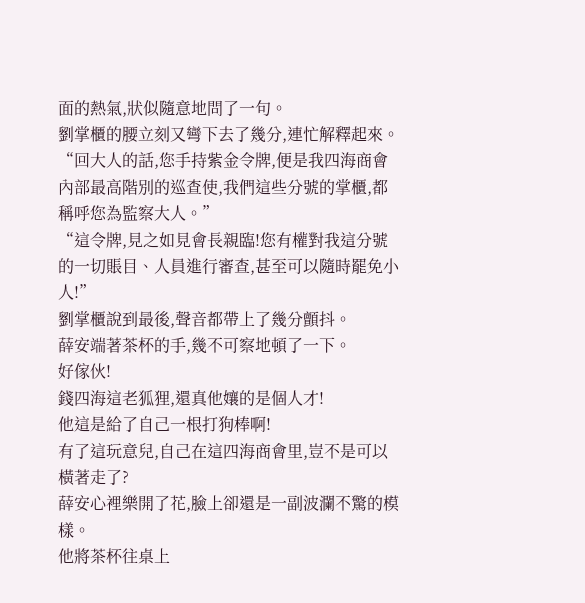面的熱氣,狀似隨意地問了一句。
劉掌櫃的腰立刻又彎下去了幾分,連忙解釋起來。
“回大人的話,您手持紫金令牌,便是我四海商會內部最高階別的巡查使,我們這些分號的掌櫃,都稱呼您為監察大人。”
“這令牌,見之如見會長親臨!您有權對我這分號的一切賬目、人員進行審查,甚至可以隨時罷免小人!”
劉掌櫃說到最後,聲音都帶上了幾分顫抖。
薛安端著茶杯的手,幾不可察地頓了一下。
好傢伙!
錢四海這老狐狸,還真他孃的是個人才!
他這是給了自己一根打狗棒啊!
有了這玩意兒,自己在這四海商會里,豈不是可以橫著走了?
薛安心裡樂開了花,臉上卻還是一副波瀾不驚的模樣。
他將茶杯往桌上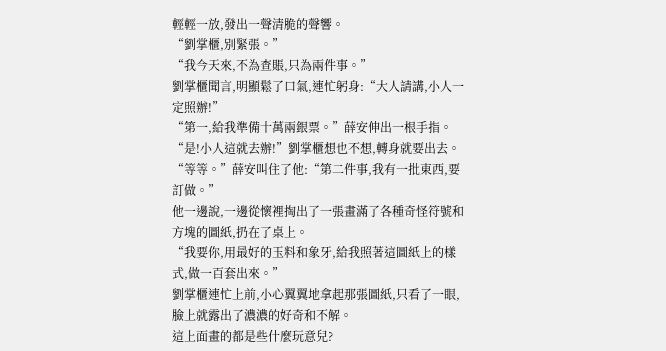輕輕一放,發出一聲清脆的聲響。
“劉掌櫃,別緊張。”
“我今天來,不為查賬,只為兩件事。”
劉掌櫃聞言,明顯鬆了口氣,連忙躬身:“大人請講,小人一定照辦!”
“第一,給我準備十萬兩銀票。”薛安伸出一根手指。
“是!小人這就去辦!”劉掌櫃想也不想,轉身就要出去。
“等等。”薛安叫住了他:“第二件事,我有一批東西,要訂做。”
他一邊說,一邊從懷裡掏出了一張畫滿了各種奇怪符號和方塊的圖紙,扔在了桌上。
“我要你,用最好的玉料和象牙,給我照著這圖紙上的樣式,做一百套出來。”
劉掌櫃連忙上前,小心翼翼地拿起那張圖紙,只看了一眼,臉上就露出了濃濃的好奇和不解。
這上面畫的都是些什麼玩意兒?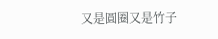又是圓圈又是竹子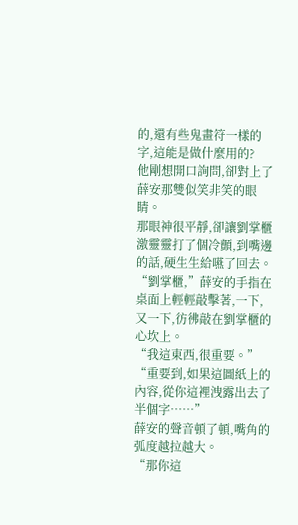的,還有些鬼畫符一樣的字,這能是做什麼用的?
他剛想開口詢問,卻對上了薛安那雙似笑非笑的眼睛。
那眼神很平靜,卻讓劉掌櫃激靈靈打了個冷顫,到嘴邊的話,硬生生給嚥了回去。
“劉掌櫃,”薛安的手指在桌面上輕輕敲擊著,一下,又一下,彷彿敲在劉掌櫃的心坎上。
“我這東西,很重要。”
“重要到,如果這圖紙上的內容,從你這裡洩露出去了半個字……”
薛安的聲音頓了頓,嘴角的弧度越拉越大。
“那你這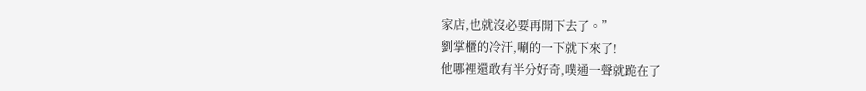家店,也就沒必要再開下去了。”
劉掌櫃的冷汗,唰的一下就下來了!
他哪裡還敢有半分好奇,噗通一聲就跪在了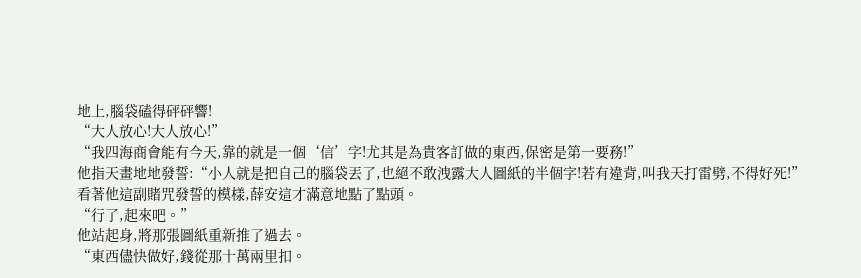地上,腦袋磕得砰砰響!
“大人放心!大人放心!”
“我四海商會能有今天,靠的就是一個‘信’字!尤其是為貴客訂做的東西,保密是第一要務!”
他指天畫地地發誓:“小人就是把自己的腦袋丟了,也絕不敢洩露大人圖紙的半個字!若有違背,叫我天打雷劈,不得好死!”
看著他這副賭咒發誓的模樣,薛安這才滿意地點了點頭。
“行了,起來吧。”
他站起身,將那張圖紙重新推了過去。
“東西儘快做好,錢從那十萬兩里扣。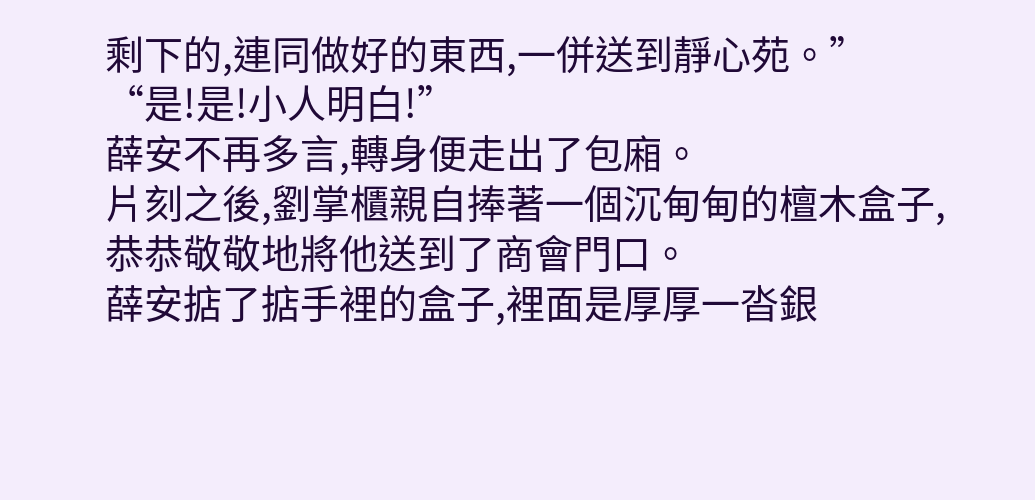剩下的,連同做好的東西,一併送到靜心苑。”
“是!是!小人明白!”
薛安不再多言,轉身便走出了包廂。
片刻之後,劉掌櫃親自捧著一個沉甸甸的檀木盒子,恭恭敬敬地將他送到了商會門口。
薛安掂了掂手裡的盒子,裡面是厚厚一沓銀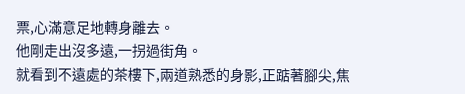票,心滿意足地轉身離去。
他剛走出沒多遠,一拐過街角。
就看到不遠處的茶樓下,兩道熟悉的身影,正踮著腳尖,焦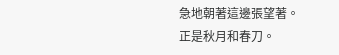急地朝著這邊張望著。
正是秋月和春刀。